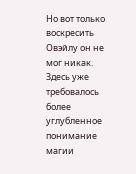Но вот только воскресить Овэйлу он не мог никак. Здесь уже требовалось более углубленное понимание магии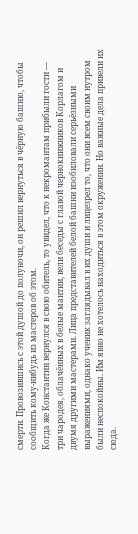смерти. Провозившись с этой душой до полуночи, он решил вернуться в чёрную башню, чтобы сообщить кому-нибудь из мастеров об этом.
Когда же Константин вернулся в свою обитель, то увидел, что к некромантам прибыли гости — три чародея, облачённых в белые мантии, вели беседы с главой чернокнижников Корлагом и двумя другими мастерами. Лица представителей белой башни изобиловали серьёзными выражениями, однако ученик заглядывал в их души и лицезрел то, что они всем своим нутром были неспокойны. Им явно не хотелось находиться в этом окружении. Но важные дела привели их сюда.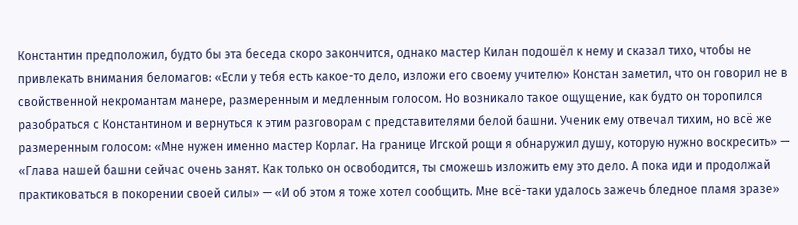Константин предположил, будто бы эта беседа скоро закончится, однако мастер Килан подошёл к нему и сказал тихо, чтобы не привлекать внимания беломагов: «Если у тебя есть какое-то дело, изложи его своему учителю» Констан заметил, что он говорил не в свойственной некромантам манере, размеренным и медленным голосом. Но возникало такое ощущение, как будто он торопился разобраться с Константином и вернуться к этим разговорам с представителями белой башни. Ученик ему отвечал тихим, но всё же размеренным голосом: «Мне нужен именно мастер Корлаг. На границе Игской рощи я обнаружил душу, которую нужно воскресить» — «Глава нашей башни сейчас очень занят. Как только он освободится, ты сможешь изложить ему это дело. А пока иди и продолжай практиковаться в покорении своей силы» — «И об этом я тоже хотел сообщить. Мне всё-таки удалось зажечь бледное пламя зразе»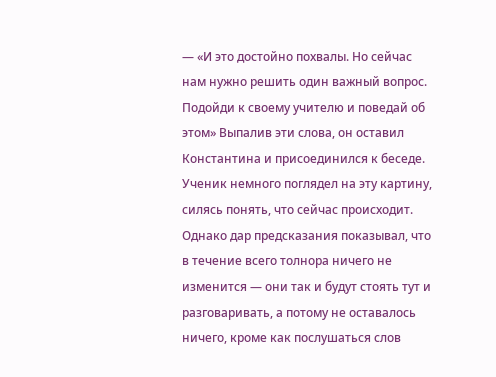— «И это достойно похвалы. Но сейчас нам нужно решить один важный вопрос. Подойди к своему учителю и поведай об этом» Выпалив эти слова, он оставил Константина и присоединился к беседе. Ученик немного поглядел на эту картину, силясь понять, что сейчас происходит. Однако дар предсказания показывал, что в течение всего толнора ничего не изменится — они так и будут стоять тут и разговаривать, а потому не оставалось ничего, кроме как послушаться слов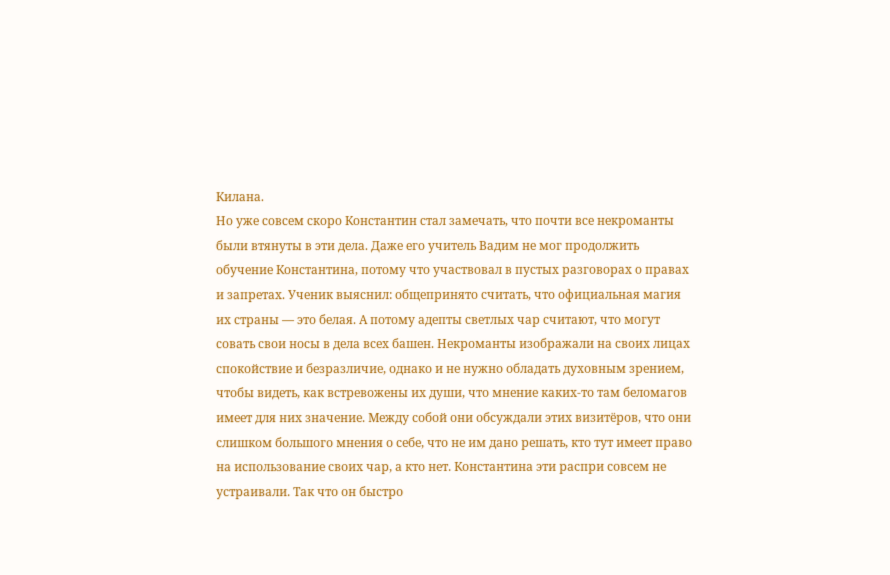Килана.
Но уже совсем скоро Константин стал замечать, что почти все некроманты были втянуты в эти дела. Даже его учитель Вадим не мог продолжить обучение Константина, потому что участвовал в пустых разговорах о правах и запретах. Ученик выяснил: общепринято считать, что официальная магия их страны — это белая. А потому адепты светлых чар считают, что могут совать свои носы в дела всех башен. Некроманты изображали на своих лицах спокойствие и безразличие, однако и не нужно обладать духовным зрением, чтобы видеть, как встревожены их души, что мнение каких-то там беломагов имеет для них значение. Между собой они обсуждали этих визитёров, что они слишком большого мнения о себе, что не им дано решать, кто тут имеет право на использование своих чар, а кто нет. Константина эти распри совсем не устраивали. Так что он быстро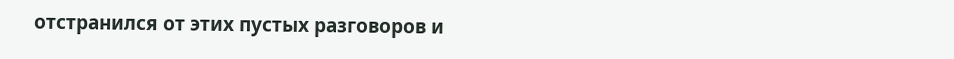отстранился от этих пустых разговоров и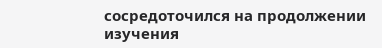сосредоточился на продолжении изучения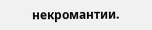некромантии.